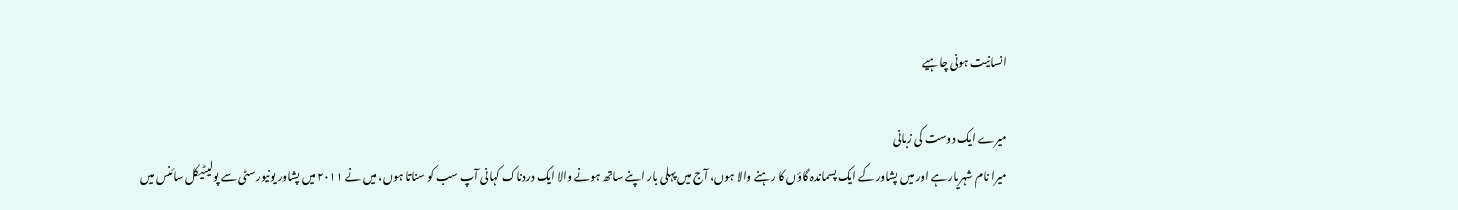انسانیت ہونی چاہیے

میرے ایک دوست کی زبانی
میرا نام شہریار ہے اور میں پشاور کے ایک پسماندہ گاؤں کا رہنے والا ہوں، آج میں پہلی بار اپنے ساتھ ہونے والا ایک دردناک کہانی آپ سب کو سناتا ہوں، میں نے ٢٠١١ میں پشاور یونیورسٹی سے پولیٹیکل سائنس میں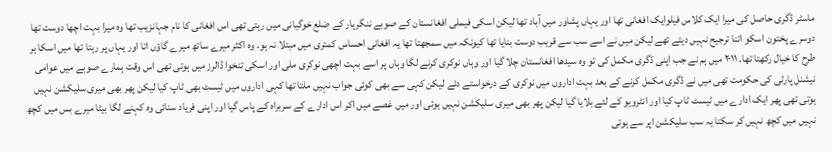ماسٹر ڈگری حاصل کی میرا ایک کلاس فیلوایک افغانی تھا اور یہاں پشاور میں آباد تھا لیکن اسکی فیملی افغانستان کے صوبے ننگرہار کے ضلع خوگیانی میں رہتی تھی اس افغانی کا نام جہانزیب تھا وہ میرا بہت اچھا دوست تھا دوسرے پختون اسکو اتنا ترجیح نہیں دیتے تھے لیکن میں نے اسے سب سے قریب دوست بنایا تھا کیونکہ میں سمجھتا تھا یہ افغانی احساس کمتری میں مبتلا نہ ہو. وہ اکثر میرے ساتھ میرے گاؤں اتا اور یہاں پر رہتا تھا میں اسکا ہر طرح کا خیال رکھتا تھا. ٢٠١١ میں ہم نے جب اپنی ڈگری مکمل کی تو وہ سیدھا افغانستان چلا گیا اور وہاں نوکری کرنے لگا وہاں پر اسے بہت اچھی نوکری ملی اور اسکی تنخوا ڈالرز میں ہوتی تھی اس وقت ہمارے صوبے میں عوامی نیشنل پارٹی کی حکومت تھی میں نے ڈگری مکمل کرنے کے بعد بہت اداروں میں نوکری کے درخواستے دئے لیکن کہی سے بھی کوئی جواب نہیں ملتا تھا کہی اداروں میں ٹیسٹ بھی ٹاپ کیا لیکن پھر بھی میری سلیکشن نہیں ہوتی تھی پھر ایک ادارے میں ٹیسٹ ٹاپ کیا اور انٹرویو کے لئے بلایا گیا لیکن پھر بھی میری سلیکشن نہیں ہوئی اور میں غصے میں اکر اس ادارے کے سربراہ کے پاس گیا اور اپنی فریاد سنائی وہ کہنے لگا بیٹا میرے بس میں کچھ نہیں میں کچھ نہیں کر سکتا یہ سب سلیکشن اپر سے ہوتی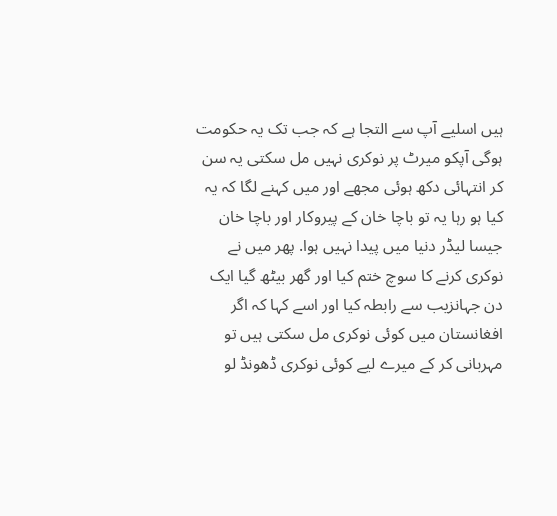ہیں اسلیے آپ سے التجا ہے کہ جب تک یہ حکومت ہوگی آپکو میرٹ پر نوکری نہیں مل سکتی یہ سن کر انتہائی دکھ ہوئی مجھے اور میں کہنے لگا کہ یہ کیا ہو رہا یہ تو باچا خان کے پیروکار اور باچا خان جیسا لیڈر دنیا میں پیدا نہیں ہوا. پھر میں نے نوکری کرنے کا سوچ ختم کیا اور گھر بیٹھ گیا ایک دن جہانزیب سے رابطہ کیا اور اسے کہا کہ اگر افغانستان میں کوئی نوکری مل سکتی ہیں تو مہربانی کر کے میرے لیے کوئی نوکری ڈھونڈ لو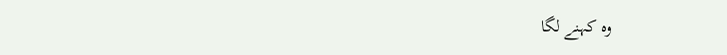وہ کہنے لگا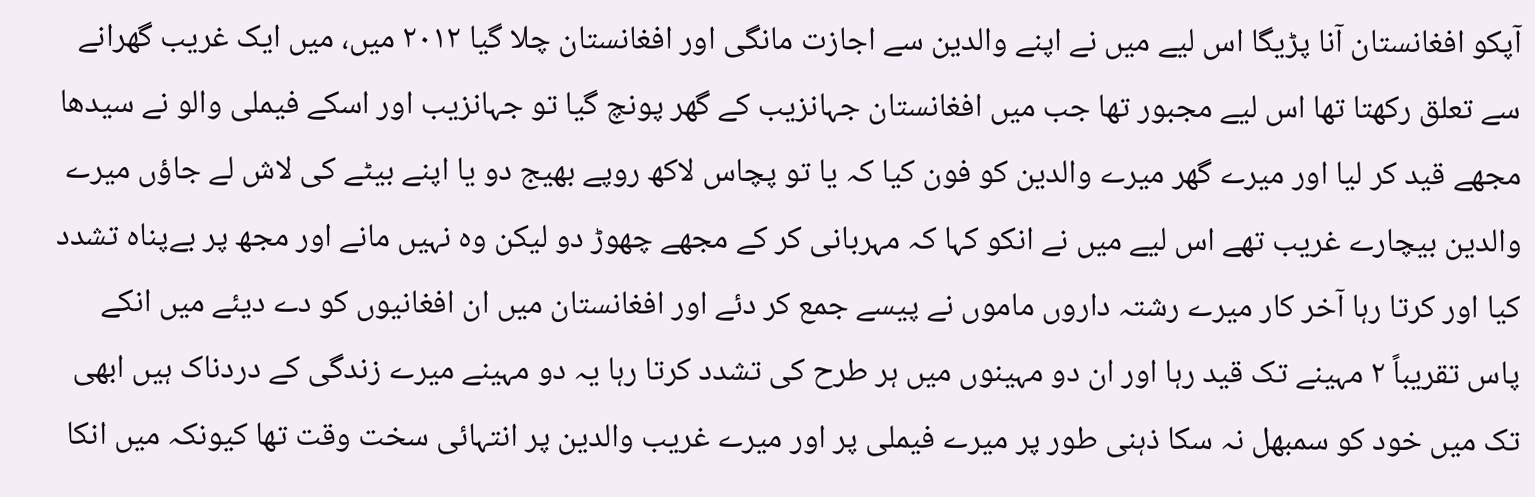آپکو افغانستان آنا پڑیگا اس لیے میں نے اپنے والدین سے اجازت مانگی اور افغانستان چلا گیا ٢٠١٢ میں، میں ایک غریب گھرانے سے تعلق رکھتا تھا اس لیے مجبور تھا جب میں افغانستان جہانزیب کے گھر پونچ گیا تو جہانزیب اور اسکے فیملی والو نے سیدھا مجھے قید کر لیا اور میرے گھر میرے والدین کو فون کیا کہ یا تو پچاس لاکھ روپے بھیج دو یا اپنے بیٹے کی لاش لے جاؤں میرے والدین بیچارے غریب تھے اس لیے میں نے انکو کہا کہ مہربانی کر کے مجھے چھوڑ دو لیکن وہ نہیں مانے اور مجھ پر بےپناہ تشدد کیا اور کرتا رہا آخر کار میرے رشتہ داروں ماموں نے پیسے جمع کر دئے اور افغانستان میں ان افغانیوں کو دے دیئے میں انکے پاس تقریباً ٢ مہینے تک قید رہا اور ان دو مہینوں میں ہر طرح کی تشدد کرتا رہا یہ دو مہینے میرے زندگی کے دردناک ہیں ابھی تک میں خود کو سمبھل نہ سکا ذہنی طور پر میرے فیملی پر اور میرے غریب والدین پر انتہائی سخت وقت تھا کیونکہ میں انکا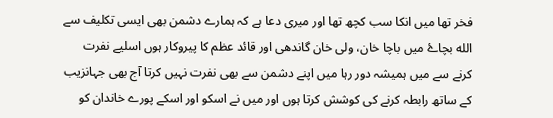فخر تھا میں انکا سب کچھ تھا اور میری دعا ہے کہ ہمارے دشمن بھی ایسی تکلیف سے الله بچاۓ میں باچا خان، ولی خان گاندھی اور قائد عظم کا پیروکار ہوں اسلیے نفرت کرنے سے میں ہمیشہ دور رہا میں اپنے دشمن سے بھی نفرت نہیں کرتا آج بھی جہانزیب کے ساتھ رابطہ کرنے کی کوشش کرتا ہوں اور میں نے اسکو اور اسکے پورے خاندان کو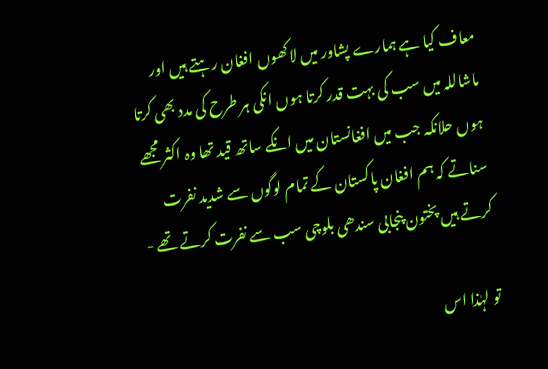معاف کیا ہے ہمارے پشاور میں لاکھوں افغان رہتے ہیں اور ماشاللہ میں سب کی بہت قدر کرتا ہوں انکی ہر طرح کی مدد بھی کرتا ہوں حلانکہ جب میں افغانستان میں انکے ساتھ قید تھا وہ اکثر مجھے سناتے کہ ہم افغان پاکستان کے تمام لوگوں سے شدید نفرت کرتے ہیں پختون پنجابی سندھی بلوچی سب سے نفرت کرتے تھے -

تو لہٰذا اس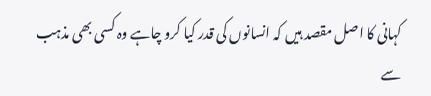کہانی کا اصل مقصد ہیں کہ انسانوں کی قدر کیا کرو چاہے وہ کسی بھی مذہب سے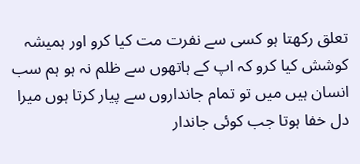تعلق رکھتا ہو کسی سے نفرت مت کیا کرو اور ہمیشہ کوشش کیا کرو کہ اپ کے ہاتھوں سے ظلم نہ ہو ہم سب انسان ہیں میں تو تمام جانداروں سے پیار کرتا ہوں میرا دل خفا ہوتا جب کوئی جاندار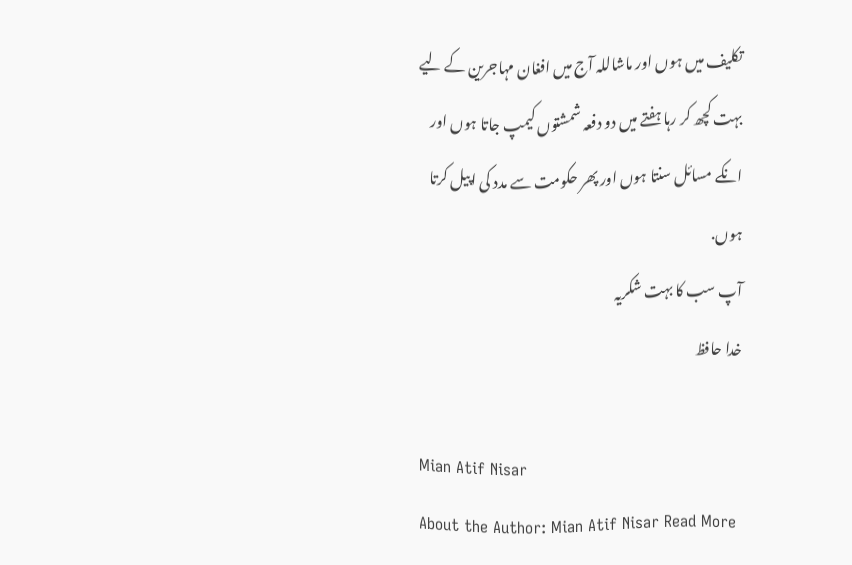تکلیف میں ہوں اور ماشاللہ آج میں افغان مہاجرین کے لیے بہت کچھ کر رہا ہفتے میں دو دفعہ شمشتوں کیمپ جاتا ہوں اور انکے مسائل سنتا ہوں اور پھر حکومت سے مدد کی اپیل کرتا ہوں.
آپ سب کا بہت شکریہ
خدا حافظ

Mian Atif Nisar
About the Author: Mian Atif Nisar Read More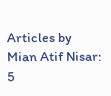Articles by Mian Atif Nisar: 5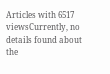Articles with 6517 viewsCurrently, no details found about the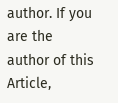author. If you are the author of this Article,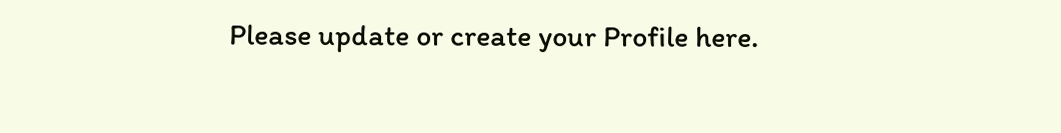Please update or create your Profile here.